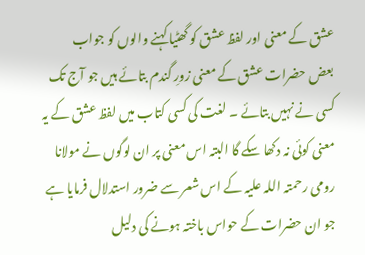عشق کے معنی اور لفظ عشق کو گھٹیا کہنے والوں کو جواب
بعض حضرات عشق کے معنی زورِ گندم بتائے ہیں جو آج تک کسی نے نہیں بتائے ۔ لغت کی کسی کتاب میں لفظ عشق کے یہ معنی کوئی نہ دکھا سکے گا البتہ اس معنی پر ان لوگوں نے مولانا رومی رحمتہ اللہ علیہ کے اس شعر سے ضرور استدلال فرمایا ہے جو ان حضرات کے حواس باختہ ہونے کی دلیل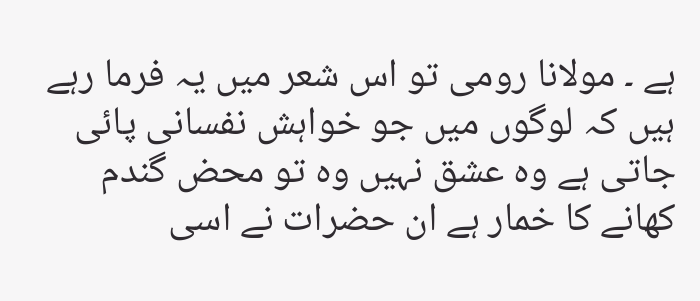ہے ۔ مولانا رومی تو اس شعر میں یہ فرما رہے ہیں کہ لوگوں میں جو خواہش نفسانی پائی جاتی ہے وہ عشق نہیں وہ تو محض گندم کھانے کا خمار ہے ان حضرات نے اسی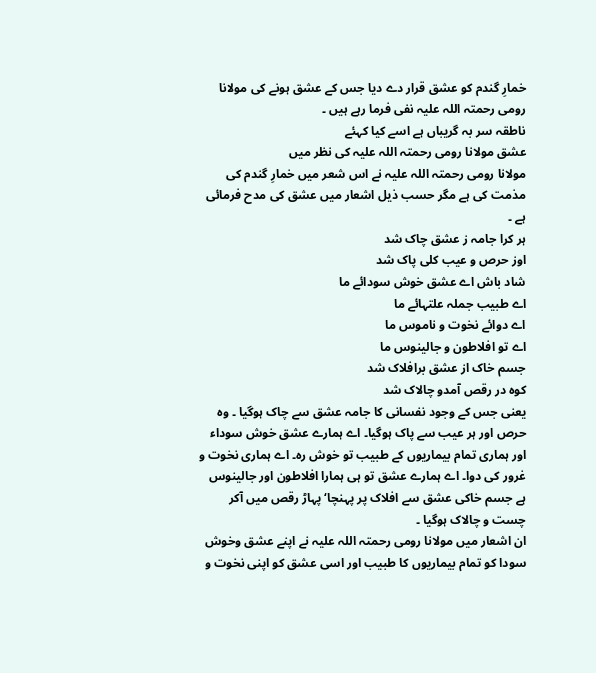خمارِ گندم کو عشق قرار دے دیا جس کے عشق ہونے کی مولانا رومی رحمتہ اللہ علیہ نفی فرما رہے ہیں ۔
ناطقہ سر بہ گریباں ہے اسے کیا کہئے
عشق مولانا رومی رحمتہ اللہ علیہ کی نظر میں
مولانا رومی رحمتہ اللہ علیہ نے اس شعر میں خمارِ گندم کی مذمت کی ہے مگر حسب ذیل اشعار میں عشق کی مدح فرمائی ہے ۔
ہر کرا جامہ ز عشق چاک شد
اوز حرص و عیب کلی پاک شد
شاد باش اے عشق خوش سودائے ما
اے طبیب جملہ علتہائے ما
اے دوائے نخوت و ناموس ما
اے تو افلاطون و جالینوس ما
جسم خاک از عشق برافلاک شد
کوہ در رقص آمدو چالاک شد
یعنی جس کے وجود نفسانی کا جامہ عشق سے چاک ہوگیا ۔ وہ حرص اور ہر عیب سے پاک ہوگیا۔ اے ہمارے عشق خوش سوداء اور ہماری تمام بیماریوں کے طبیب تو خوش رہ۔ اے ہماری نخوت و غرور کی دوا۔ اے ہمارے عشق تو ہی ہمارا افلاطون اور جالینوس ہے جسم خاکی عشق سے افلاک پر پہنچا‘ پہاڑ رقص میں آکر چست و چالاک ہوگیا ۔
ان اشعار میں مولانا رومی رحمتہ اللہ علیہ نے اپنے عشق وخوش سودا کو تمام بیماریوں کا طبیب اور اسی عشق کو اپنی نخوت و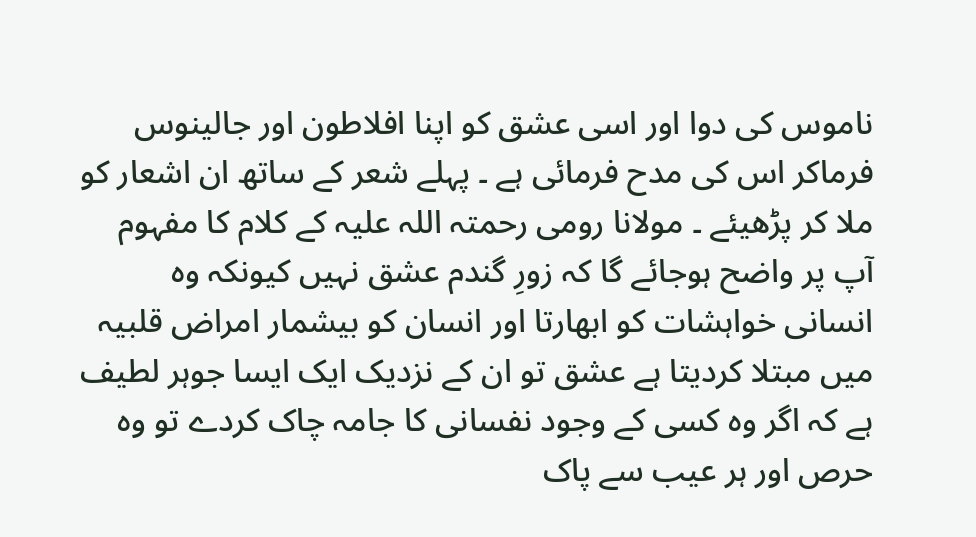ناموس کی دوا اور اسی عشق کو اپنا افلاطون اور جالینوس فرماکر اس کی مدح فرمائی ہے ۔ پہلے شعر کے ساتھ ان اشعار کو ملا کر پڑھیئے ۔ مولانا رومی رحمتہ اللہ علیہ کے کلام کا مفہوم آپ پر واضح ہوجائے گا کہ زورِ گندم عشق نہیں کیونکہ وہ انسانی خواہشات کو ابھارتا اور انسان کو بیشمار امراض قلبیہ میں مبتلا کردیتا ہے عشق تو ان کے نزدیک ایک ایسا جوہر لطیف ہے کہ اگر وہ کسی کے وجود نفسانی کا جامہ چاک کردے تو وہ حرص اور ہر عیب سے پاک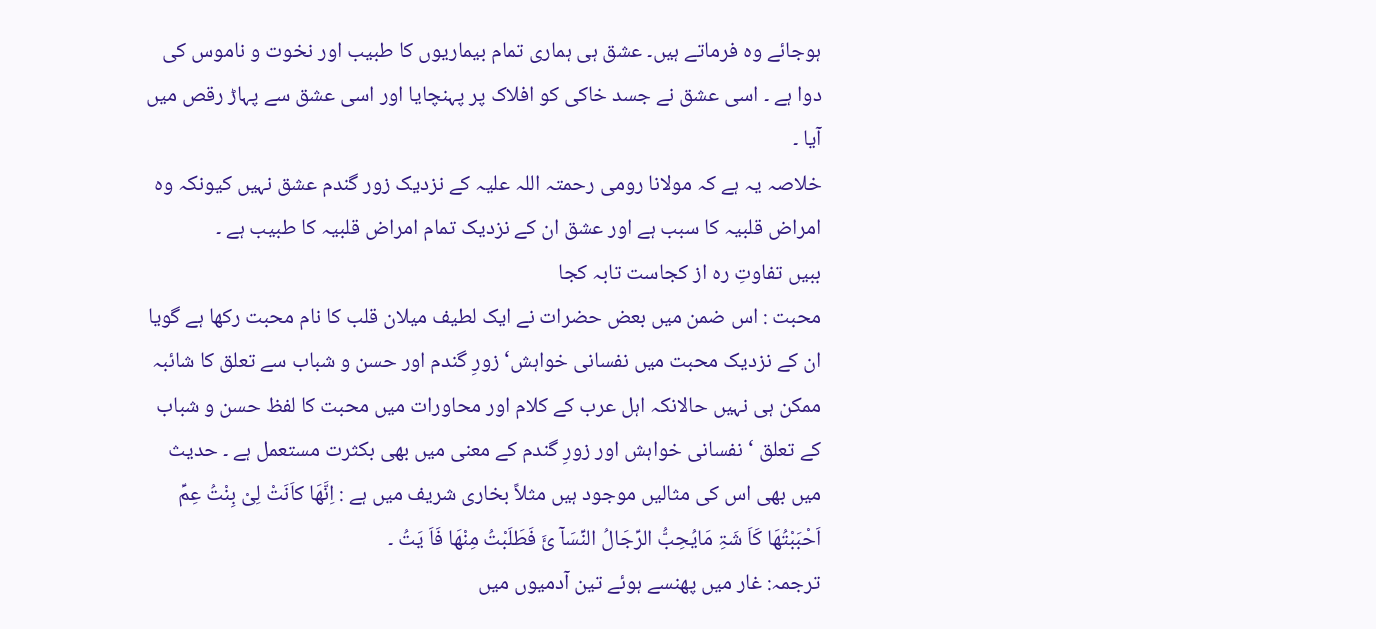ہوجائے وہ فرماتے ہیں۔ عشق ہی ہماری تمام بیماریوں کا طبیب اور نخوت و ناموس کی دوا ہے ۔ اسی عشق نے جسد خاکی کو افلاک پر پہنچایا اور اسی عشق سے پہاڑ رقص میں آیا ۔
خلاصہ یہ ہے کہ مولانا رومی رحمتہ اللہ علیہ کے نزدیک زور گندم عشق نہیں کیونکہ وہ امراض قلبیہ کا سبب ہے اور عشق ان کے نزدیک تمام امراض قلبیہ کا طبیب ہے ۔
ببیں تفاوتِ رہ از کجاست تابہ کجا
محبت : اس ضمن میں بعض حضرات نے ایک لطیف میلان قلب کا نام محبت رکھا ہے گویا ان کے نزدیک محبت میں نفسانی خواہش‘ زورِ گندم اور حسن و شباب سے تعلق کا شائبہ ممکن ہی نہیں حالانکہ اہل عرب کے کلام اور محاورات میں محبت کا لفظ حسن و شباب کے تعلق ‘ نفسانی خواہش اور زورِ گندم کے معنی میں بھی بکثرت مستعمل ہے ۔ حدیث میں بھی اس کی مثالیں موجود ہیں مثلاً بخاری شریف میں ہے : اِنَّھَا کاَنَتْ لِیْ بِنْتُ عِمِّ اَحْبَبْتُھَا کَاَ شَۃِ مَایُحِبُّ الرِّجَالُ النِّسَآ ئَ فَطَلَبْتُ مِنْھَا فَاَ یَتُ ۔
ترجمہ: غار میں پھنسے ہوئے تین آدمیوں میں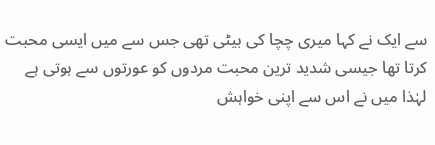سے ایک نے کہا میری چچا کی بیٹی تھی جس سے میں ایسی محبت کرتا تھا جیسی شدید ترین محبت مردوں کو عورتوں سے ہوتی ہے لہٰذا میں نے اس سے اپنی خواہش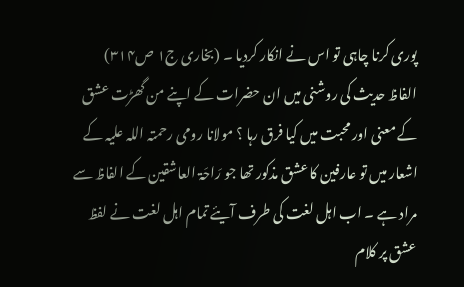پوری کرنا چاہی تو اس نے انکار کردیا ۔ (بخاری ج۱ ص۳۱۴)
الفاظ حدیث کی روشنی میں ان حضرات کے اپنے من گھڑت عشق کے معنی اور محبت میں کیا فرق رہا ؟ مولانا رومی رحمتہ اللہ علیہ کے اشعار میں تو عارفین کا عشق مذکور تھا جو رَاحَۃ العاشقین کے الفاظ سے مراد ہے ۔ اب اہل لغت کی طرف آیئے تمام اہل لغت نے لفظ عشق پر کلام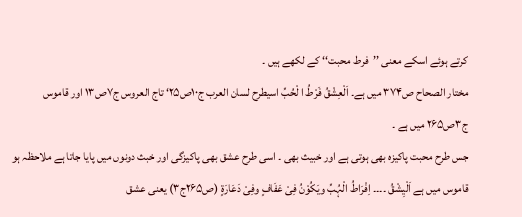کرتے ہوئے اسکے معنی ’’فرط محبت‘‘ کے لکھے ہیں ۔
مختار الصحاح ص۳۷۴ میں ہے۔ اَلْعِشْقُ فَرْطُ ا لْحُبِّ اسیطرح لسان العرب ج۱۰ص۲۵‘ تاج العروس ج۷ص۱۳ اور قاموس ج۳ص۲۶۵ میں ہے ۔
جس طرح محبت پاکیزہ بھی ہوتی ہے اور خبیث بھی ۔ اسی طرح عشق بھی پاکیزگی اور خبث دونوں میں پایا جاتا ہے ملاحظہ ہو قاموس میں ہے اَلْیِشْقُ ۔۔۔۔ اِفْرَاطُ الْہُبِّ ویَکُوْنُ فِیْ عَفَافٍ وفِیْ دَعَارَۃٍ (ص۲۶۵ج۳) یعنی عشق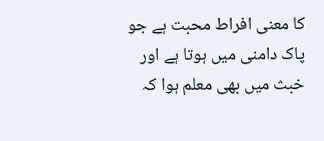کا معنی افراط محبت ہے جو پاک دامنی میں ہوتا ہے اور خبث میں بھی معلم ہوا کہ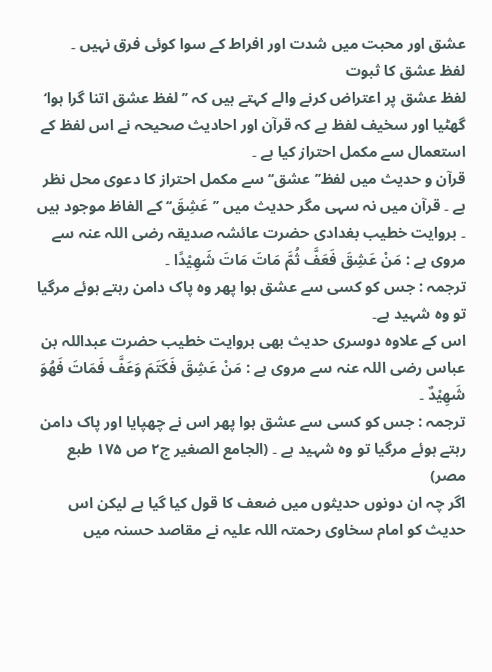عشق اور محبت میں شدت اور افراط کے سوا کوئی فرق نہیں ۔
لفظ عشق کا ثبوت
لفظ عشق پر اعتراض کرنے والے کہتے ہیں کہ ’’لفظ عشق اتنا گرا ہوا‘ گھٹیا اور سخیف لفظ ہے کہ قرآن اور احادیث صحیحہ نے اس لفظ کے استعمال سے مکمل احتراز کیا ہے ۔
قرآن و حدیث میں لفظ’’عشق‘‘ سے مکمل احتراز کا دعوی محل نظر ہے ۔ قرآن میں نہ سہی مگر حدیث میں ’’عَشِقَ‘‘ کے الفاظ موجود ہیں ۔ بروایت خطیب بغدادی حضرت عائشہ صدیقہ رضی اللہ عنہ سے مروی ہے : مَنْ عَشِقَ فَعَفَّ ثُمَّ مَاتَ مَاتَ شَھِیْدًا ۔
ترجمہ : جس کو کسی سے عشق ہوا پھر وہ پاک دامن رہتے ہوئے مرگیا تو وہ شہید ہے۔
اس کے علاوہ دوسری حدیث بھی بروایت خطیب حضرت عبداللہ بن عباس رضی اللہ عنہ سے مروی ہے : مَنْ عَشِقَ فَکَتَمَ وَعَفَّ فَمَاتَ فَھُوَ شَھِیْدٌ ۔
ترجمہ : جس کو کسی سے عشق ہوا پھر اس نے چھپایا اور پاک دامن رہتے ہوئے مرگیا تو وہ شہید ہے ۔ (الجامع الصغیر ج۲ ص ۱۷۵ طبع مصر)
اگر چہ ان دونوں حدیثوں میں ضعف کا قول کیا گیا ہے لیکن اس حدیث کو امام سخاوی رحمتہ اللہ علیہ نے مقاصد حسنہ میں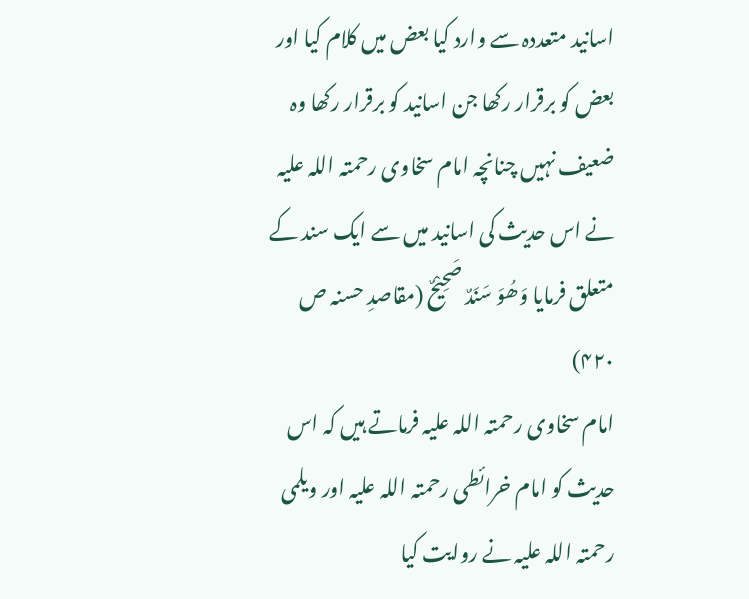اسانید متعددہ سے وارد کیا بعض میں کلام کیا اور بعض کو برقرار رکھا جن اسانید کو برقرار رکھا وہ ضعیف نہیں چنانچہ امام سخاوی رحمتہ اللہ علیہ نے اس حدیث کی اسانید میں سے ایک سند کے متعلق فرمایا وَھُوَ سَنَدٌ صَحِیْحٌ (مقاصدِ حسنہ ص ۴۲۰)
امام سخاوی رحمتہ اللہ علیہ فرماتے ہیں کہ اس حدیث کو امام خرائطی رحمتہ اللہ علیہ اور ویلمی رحمتہ اللہ علیہ نے روایت کیا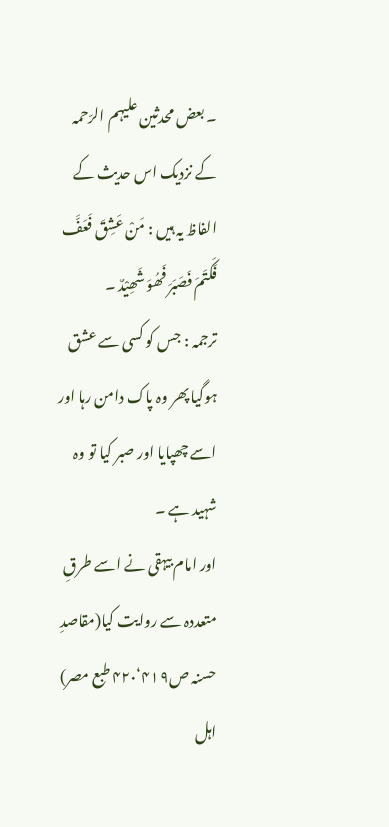۔ بعض محدثین علیہم الرّحمہ کے نزدیک اس حدیث کے الفاظ یہ ہیں : مَنْ عَشِقَ فَعَفَّ فَکَتَمَ فَصَبَرَ فَھُوَ شَھِیْدٌ ۔
ترجمہ : جس کو کسی سے عشق ہوگیا پھر وہ پاک دامن رہا اور اسے چھپایا اور صبر کیا تو وہ شہید ہے ۔
اور امام بیہقی نے اسے طرقِ متعددہ سے روایت کیا(مقاصدِ حسنہ ص۴۱۹‘۴۲۰ طبع مصر)
اہل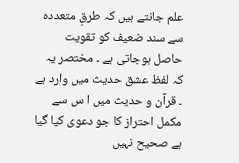علم جانتے ہیں کہ طرقِ متعددہ سے سند ضعیف کو تقویت حاصل ہوجاتی ہے ۔ مختصر یہ کہ لفظ عشق حدیث میں وارد ہے ۔ قرآن و حدیث میں ا س سے مکمل احتراز کا جو دعوی کیا گیا ہے صحیح نہیں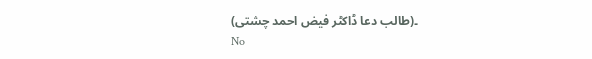۔(طالب دعا ڈاکٹر فیض احمد چشتی)
No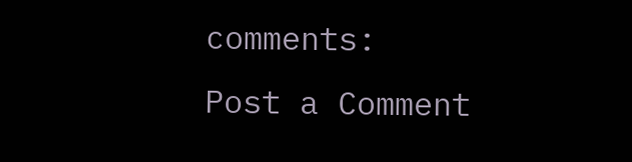comments:
Post a Comment